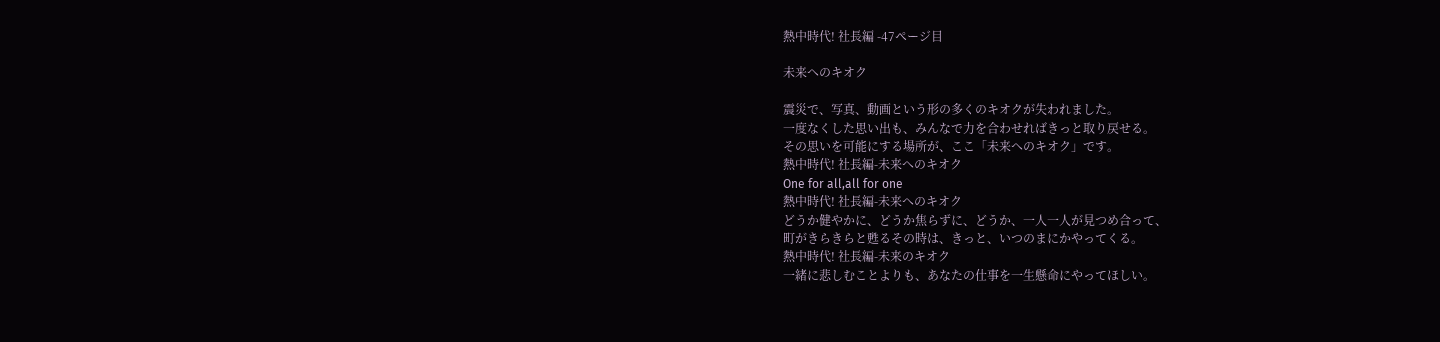熱中時代! 社長編 -47ページ目

未来へのキオク

震災で、写真、動画という形の多くのキオクが失われました。
一度なくした思い出も、みんなで力を合わせればきっと取り戻せる。
その思いを可能にする場所が、ここ「未来へのキオク」です。
熱中時代! 社長編-未来へのキオク
One for all,all for one
熱中時代! 社長編-未来へのキオク
どうか健やかに、どうか焦らずに、どうか、一人一人が見つめ合って、
町がきらきらと甦るその時は、きっと、いつのまにかやってくる。
熱中時代! 社長編-未来のキオク
一緒に悲しむことよりも、あなたの仕事を一生懸命にやってほしい。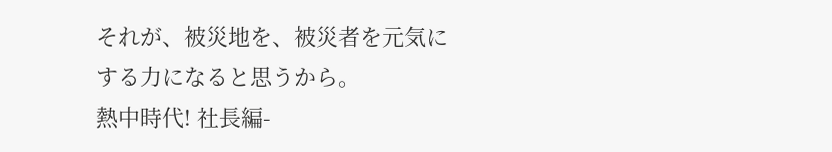それが、被災地を、被災者を元気にする力になると思うから。
熱中時代! 社長編-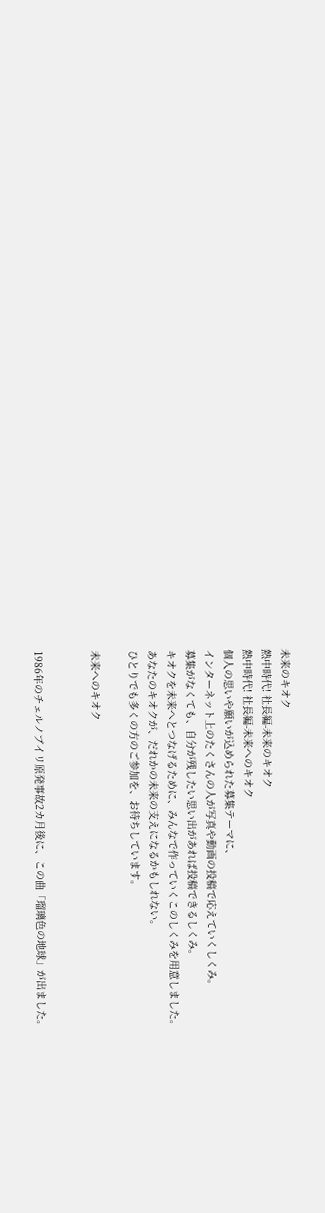未来のキオク
熱中時代! 社長編-未来のキオク
熱中時代! 社長編-未来へのキオク
個人の思いや願いが込められた募集テーマに、
インターネット上のたくさんの人が写真や動画の投稿で応えていくしくみ。
募集がなくても、自分が残したい思い出があれば投稿できるしくみ。
キオクを未来へとつなげるために、みんなで作っていくこのしくみを用意しました。
あなたのキオクが、だれかの未来の支えになるかもしれない。
ひとりでも多くの方のご参加を、お待ちしています。

未来へのキオク


1986年のチェルノブイリ原発事故2カ月後に、この曲「瑠璃色の地球」が出ました。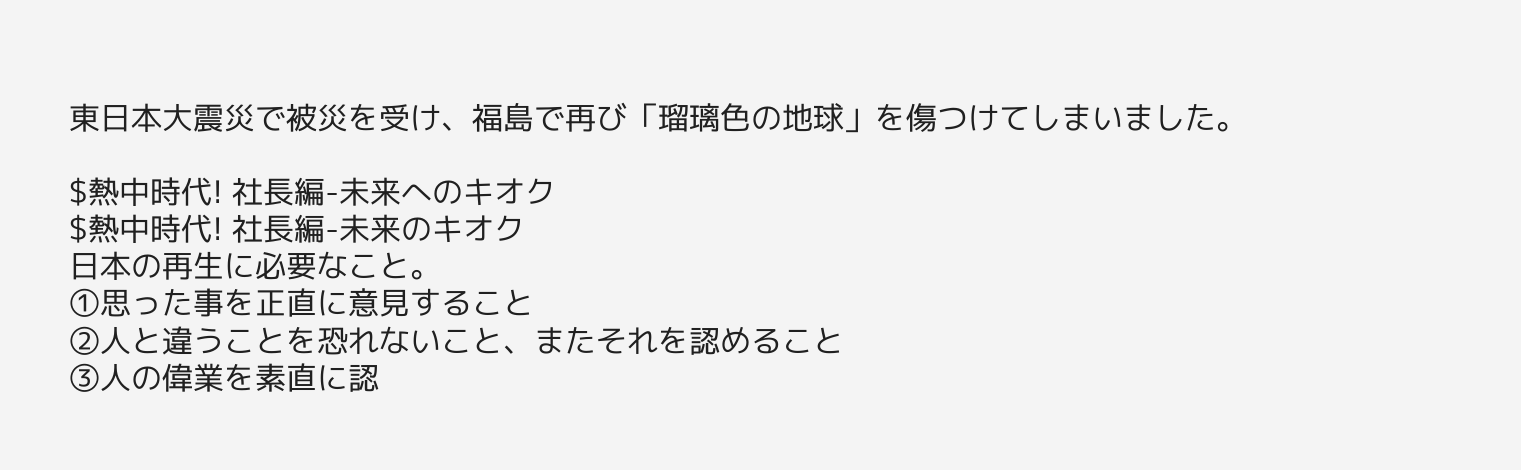東日本大震災で被災を受け、福島で再び「瑠璃色の地球」を傷つけてしまいました。

$熱中時代! 社長編-未来へのキオク
$熱中時代! 社長編-未来のキオク
日本の再生に必要なこと。
①思った事を正直に意見すること
②人と違うことを恐れないこと、またそれを認めること
③人の偉業を素直に認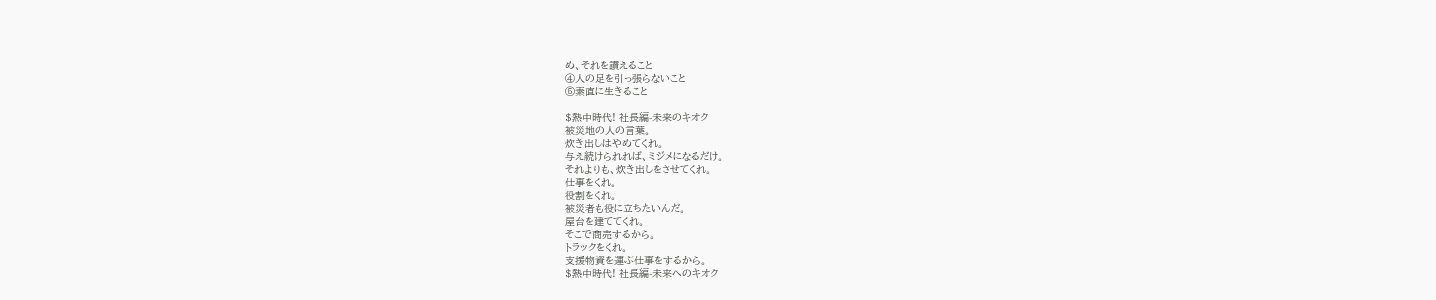め、それを讃えること
④人の足を引っ張らないこと
⑤素直に生きること

$熱中時代! 社長編-未来のキオク
被災地の人の言葉。
炊き出しはやめてくれ。
与え続けられれば、ミジメになるだけ。
それよりも、炊き出しをさせてくれ。
仕事をくれ。
役割をくれ。
被災者も役に立ちたいんだ。
屋台を建ててくれ。
そこで商売するから。
トラックをくれ。
支援物資を運ぶ仕事をするから。
$熱中時代! 社長編-未来へのキオク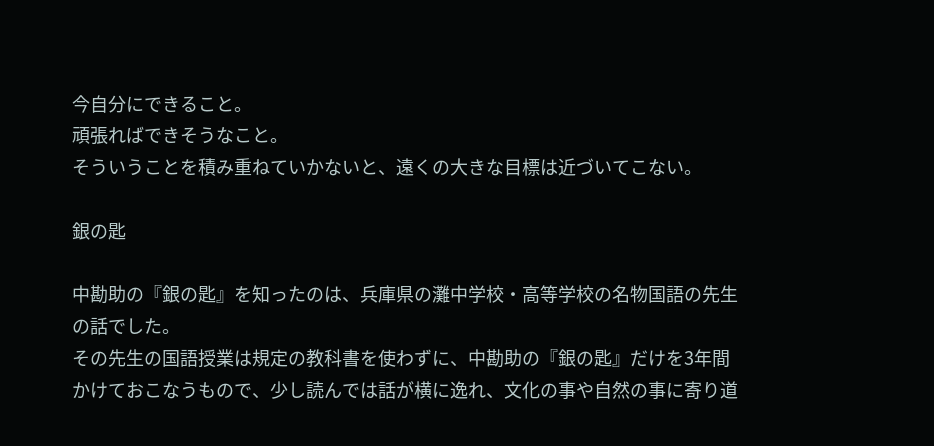今自分にできること。
頑張ればできそうなこと。
そういうことを積み重ねていかないと、遠くの大きな目標は近づいてこない。

銀の匙

中勘助の『銀の匙』を知ったのは、兵庫県の灘中学校・高等学校の名物国語の先生の話でした。
その先生の国語授業は規定の教科書を使わずに、中勘助の『銀の匙』だけを3年間かけておこなうもので、少し読んでは話が横に逸れ、文化の事や自然の事に寄り道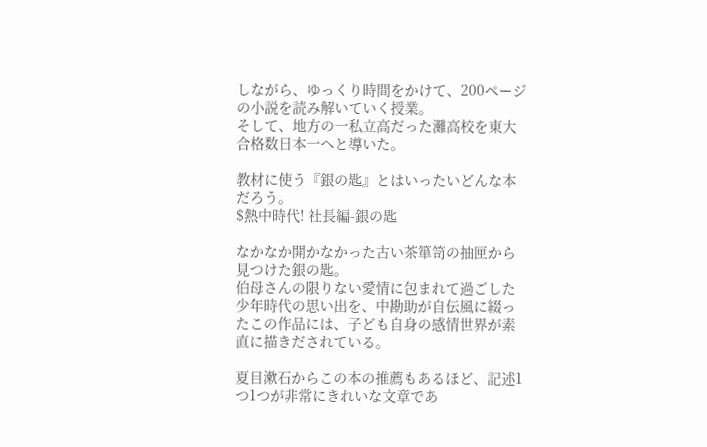しながら、ゆっくり時間をかけて、200ページの小説を読み解いていく授業。
そして、地方の一私立高だった灘高校を東大合格数日本一へと導いた。

教材に使う『銀の匙』とはいったいどんな本だろう。
$熱中時代! 社長編-銀の匙

なかなか開かなかった古い茶箪笥の抽匣から見つけた銀の匙。
伯母さんの限りない愛情に包まれて過ごした少年時代の思い出を、中勘助が自伝風に綴ったこの作品には、子ども自身の感情世界が素直に描きだされている。

夏目漱石からこの本の推薦もあるほど、記述1つ1つが非常にきれいな文章であ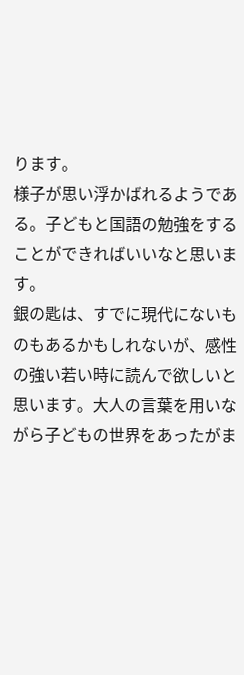ります。
様子が思い浮かばれるようである。子どもと国語の勉強をすることができればいいなと思います。
銀の匙は、すでに現代にないものもあるかもしれないが、感性の強い若い時に読んで欲しいと思います。大人の言葉を用いながら子どもの世界をあったがま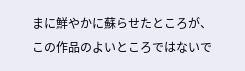まに鮮やかに蘇らせたところが、この作品のよいところではないで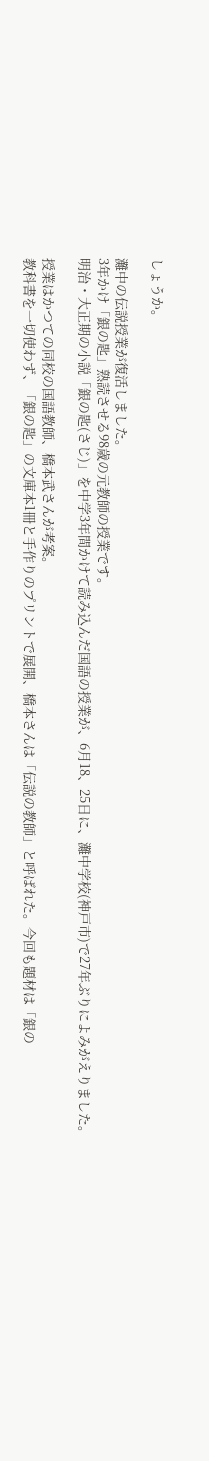しょうか。

灘中の伝説授業が復活しました。
3年かけ「銀の匙」熟読させる98歳の元教師の授業です。
明治・大正期の小説「銀の匙(さじ)」を中学3年間かけて読み込んだ国語の授業が、6月18、25日に、灘中学校(神戸市)で27年ぶりによみがえりました。

授業はかつての同校の国語教師、橋本武さんが考案。
教科書を一切使わず、「銀の匙」の文庫本1冊と手作りのプリントで展開、橋本さんは「伝説の教師」と呼ばれた。今回も題材は「銀の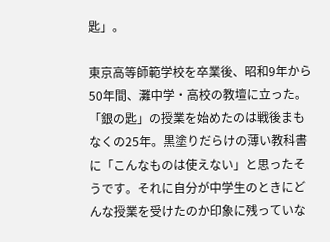匙」。

東京高等師範学校を卒業後、昭和9年から50年間、灘中学・高校の教壇に立った。
「銀の匙」の授業を始めたのは戦後まもなくの25年。黒塗りだらけの薄い教科書に「こんなものは使えない」と思ったそうです。それに自分が中学生のときにどんな授業を受けたのか印象に残っていな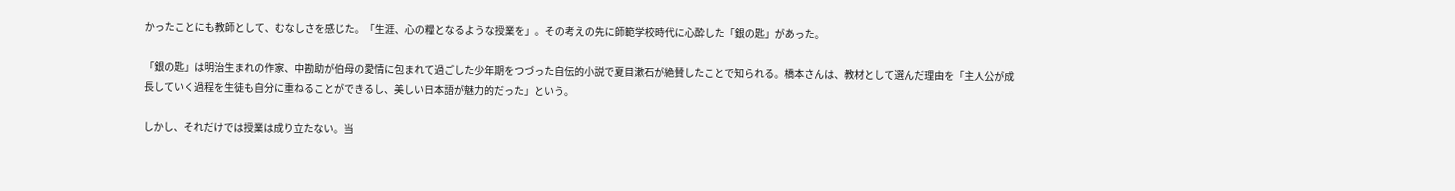かったことにも教師として、むなしさを感じた。「生涯、心の糧となるような授業を」。その考えの先に師範学校時代に心酔した「銀の匙」があった。

「銀の匙」は明治生まれの作家、中勘助が伯母の愛情に包まれて過ごした少年期をつづった自伝的小説で夏目漱石が絶賛したことで知られる。橋本さんは、教材として選んだ理由を「主人公が成長していく過程を生徒も自分に重ねることができるし、美しい日本語が魅力的だった」という。

しかし、それだけでは授業は成り立たない。当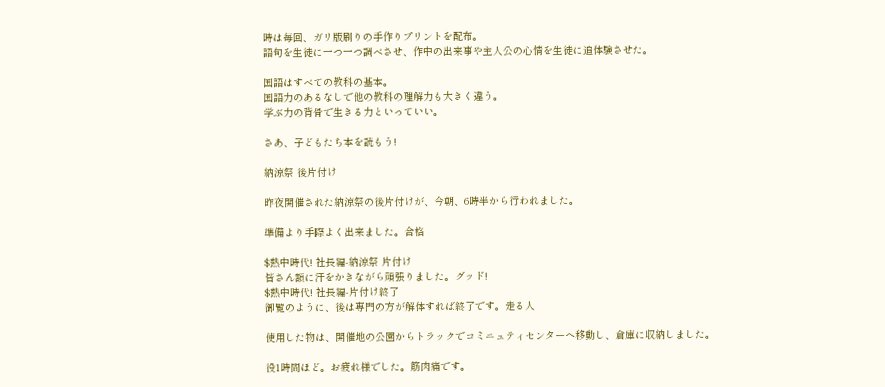時は毎回、ガリ版刷りの手作りプリントを配布。
語句を生徒に一つ一つ調べさせ、作中の出来事や主人公の心情を生徒に追体験させた。

国語はすべての教科の基本。
国語力のあるなしで他の教科の理解力も大きく違う。
学ぶ力の背骨で生きる力といっていい。

さあ、子どもたち本を読もう!

納涼祭 後片付け

昨夜開催された納涼祭の後片付けが、今朝、6時半から行われました。

準備より手際よく出来ました。合格

$熱中時代! 社長編-納涼祭 片付け
皆さん額に汗をかきながら頑張りました。グッド!
$熱中時代! 社長編-片付け終了
御覧のように、後は専門の方が解体すれば終了です。走る人

使用した物は、開催地の公園からトラックでコミニュティセンターへ移動し、倉庫に収納しました。

役1時間ほど。お疲れ様でした。筋肉痛です。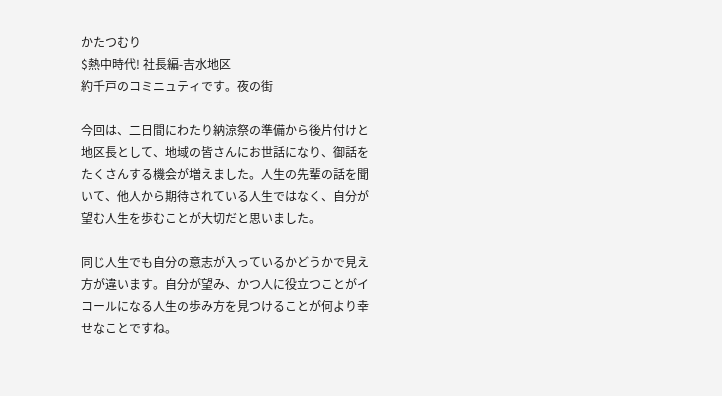かたつむり
$熱中時代! 社長編-吉水地区
約千戸のコミニュティです。夜の街

今回は、二日間にわたり納涼祭の準備から後片付けと地区長として、地域の皆さんにお世話になり、御話をたくさんする機会が増えました。人生の先輩の話を聞いて、他人から期待されている人生ではなく、自分が望む人生を歩むことが大切だと思いました。

同じ人生でも自分の意志が入っているかどうかで見え方が違います。自分が望み、かつ人に役立つことがイコールになる人生の歩み方を見つけることが何より幸せなことですね。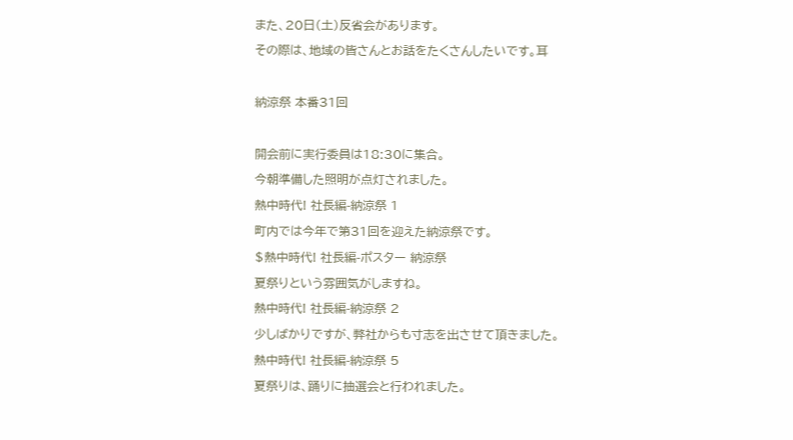また、20日(土)反省会があります。
その際は、地域の皆さんとお話をたくさんしたいです。耳

納涼祭 本番31回

開会前に実行委員は18:30に集合。
今朝準備した照明が点灯されました。
熱中時代! 社長編-納涼祭 1
町内では今年で第31回を迎えた納涼祭です。
$熱中時代! 社長編-ポスター 納涼祭
夏祭りという雰囲気がしますね。
熱中時代! 社長編-納涼祭 2
少しばかりですが、弊社からも寸志を出させて頂きました。
熱中時代! 社長編-納涼祭 5
夏祭りは、踊りに抽選会と行われました。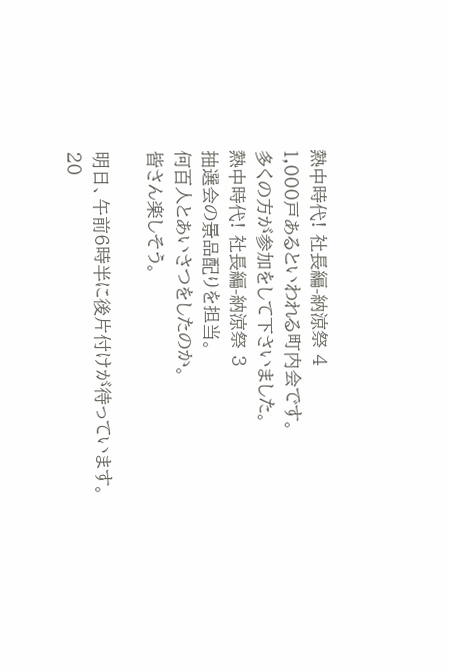熱中時代! 社長編-納涼祭 4
1,000戸あるといわれる町内会です。
多くの方が参加をして下さいました。
熱中時代! 社長編-納涼祭 3
抽選会の景品配りを担当。
何百人とあいさつをしたのか。
皆さん楽しそう。

明日、午前6時半に後片付けが待っています。
20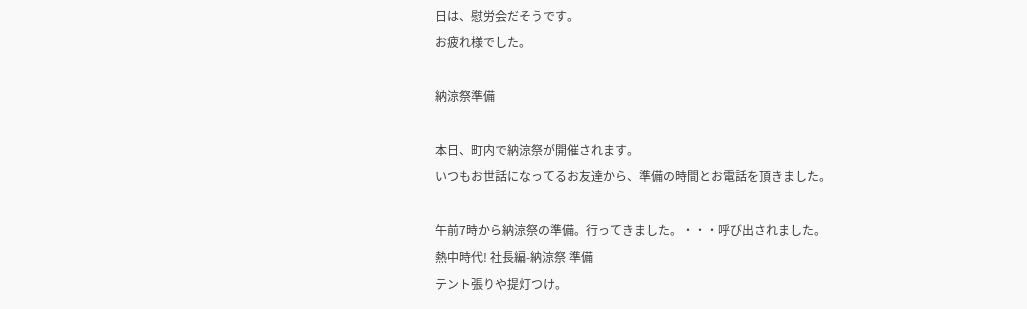日は、慰労会だそうです。
お疲れ様でした。

納涼祭準備

本日、町内で納涼祭が開催されます。
いつもお世話になってるお友達から、準備の時間とお電話を頂きました。

午前7時から納涼祭の準備。行ってきました。・・・呼び出されました。
熱中時代! 社長編-納涼祭 準備
テント張りや提灯つけ。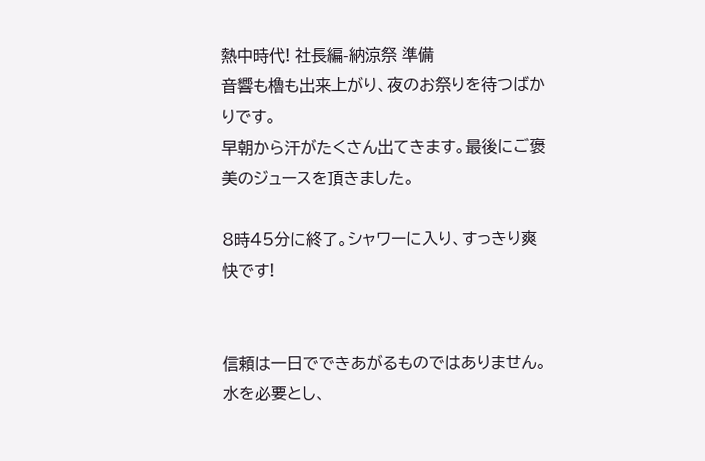熱中時代! 社長編-納涼祭 準備
音響も櫓も出来上がり、夜のお祭りを待つばかりです。
早朝から汗がたくさん出てきます。最後にご褒美のジュースを頂きました。

8時45分に終了。シャワーに入り、すっきり爽快です!


信頼は一日でできあがるものではありません。
水を必要とし、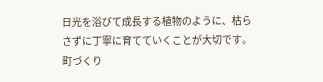日光を浴びて成長する植物のように、枯らさずに丁寧に育てていくことが大切です。
町づくり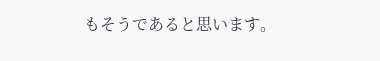もそうであると思います。